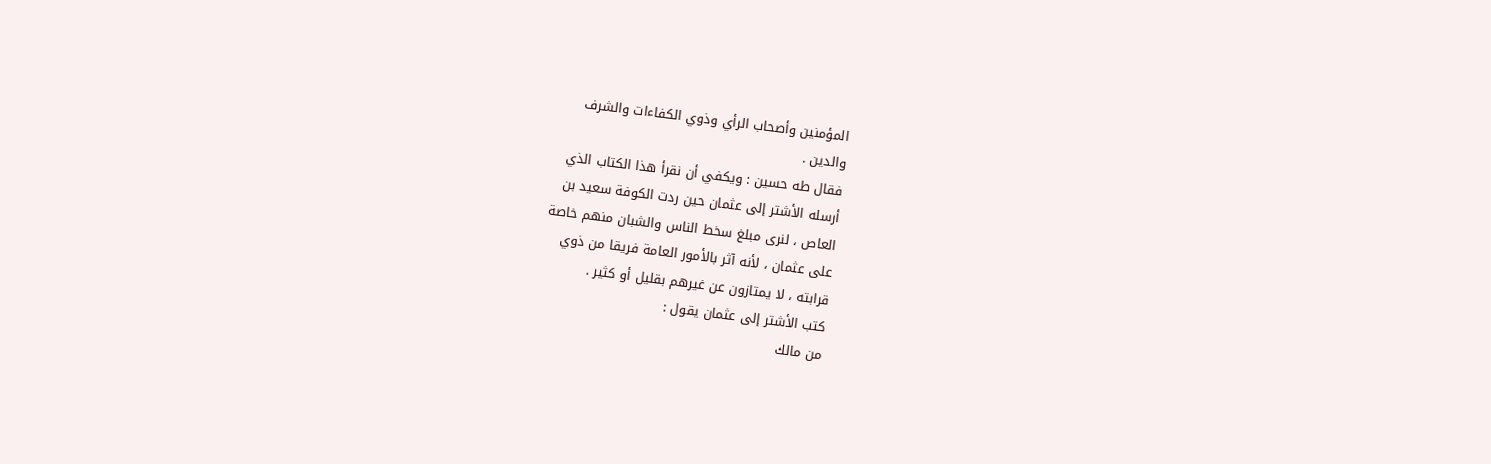المؤمنين وأصحاب الرأي وذوي الكفاءات والشرف
والدين .
فقال طه حسين : ويكفي أن نقرأ هذا الكتاب الذي
أرسله الأشتر إلى عثمان حين ردت الكوفة سعيد بن
العاص ، لنرى مبلغ سخط الناس والشبان منهم خاصة
على عثمان ، لأنه آثر بالأمور العامة فريقا من ذوي
قرابته ، لا يمتازون عن غيرهم بقليل أو كثير .
كتب الأشتر إلى عثمان يقول :
من مالك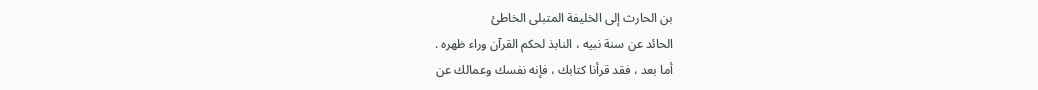بن الحارث إلى الخليفة المتبلى الخاطئ
الحائد عن سنة نبيه ، النابذ لحكم القرآن وراء ظهره .
أما بعد ، فقد قرأنا كتابك ، فإنه نفسك وعمالك عن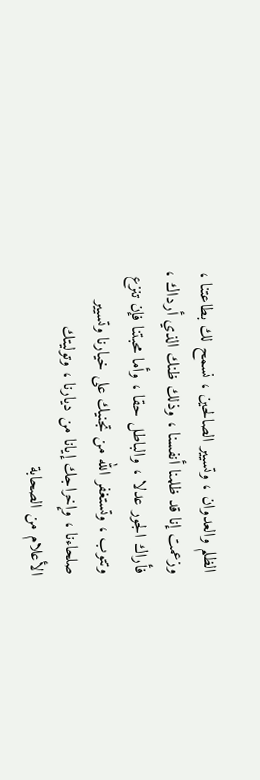الظلم والعدوان ، وتسيير الصالحين ، نسمح لك بطاعتنا ،
وزعمت إنا قد ظلمنا أنفسنا ، وذلك ظنك الذي أرداك ،
فأراك الجور عدلا ، والباطل حقا ، وأما محبتنا فإن تنزع
وتتوب ، وتستغفر الله من تجنيك على خيارنا وتسيير
صلحاءنا ، وإخراجك إيانا من ديارنا ، وتوليتك
الأعلام من الصحابة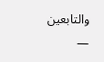والتابعين —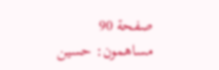صفحة 90
مساهمون: حسين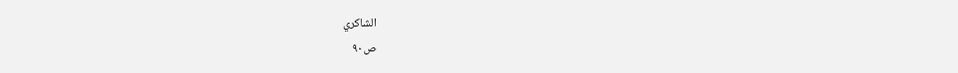الشاكري
ص٩٠